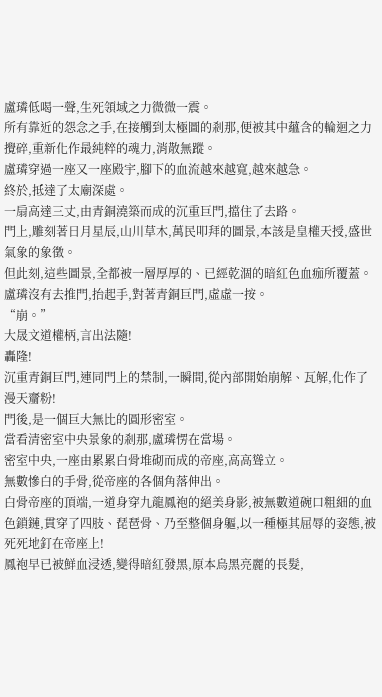盧璘低喝一聲,生死領域之力微微一震。
所有靠近的怨念之手,在接觸到太極圖的剎那,便被其中蘊含的輪迴之力攪碎,重新化作最純粹的魂力,消散無蹤。
盧璘穿過一座又一座殿宇,腳下的血流越來越寬,越來越急。
終於,抵達了太廟深處。
一扇高達三丈,由青銅澆築而成的沉重巨門,擋住了去路。
門上,雕刻著日月星辰,山川草木,萬民叩拜的圖景,本該是皇權天授,盛世氣象的象徵。
但此刻,這些圖景,全都被一層厚厚的、已經乾涸的暗紅色血痂所覆蓋。
盧璘沒有去推門,抬起手,對著青銅巨門,虛虛一按。
“崩。”
大晟文道權柄,言出法隨!
轟隆!
沉重青銅巨門,連同門上的禁制,一瞬間,從內部開始崩解、瓦解,化作了漫天齏粉!
門後,是一個巨大無比的圓形密室。
當看清密室中央景象的剎那,盧璘愣在當場。
密室中央,一座由累累白骨堆砌而成的帝座,高高聳立。
無數慘白的手骨,從帝座的各個角落伸出。
白骨帝座的頂端,一道身穿九龍鳳袍的絕美身影,被無數道碗口粗細的血色鎖鏈,貫穿了四肢、琵琶骨、乃至整個身軀,以一種極其屈辱的姿態,被死死地釘在帝座上!
鳳袍早已被鮮血浸透,變得暗紅發黑,原本烏黑亮麗的長髮,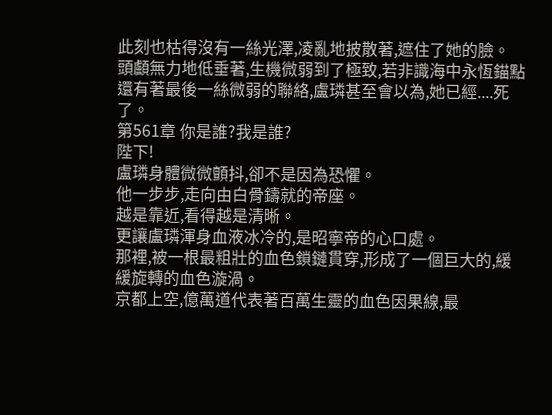此刻也枯得沒有一絲光澤,凌亂地披散著,遮住了她的臉。
頭顱無力地低垂著,生機微弱到了極致,若非識海中永恆錨點還有著最後一絲微弱的聯絡,盧璘甚至會以為,她已經....死了。
第561章 你是誰?我是誰?
陛下!
盧璘身體微微顫抖,卻不是因為恐懼。
他一步步,走向由白骨鑄就的帝座。
越是靠近,看得越是清晰。
更讓盧璘渾身血液冰冷的,是昭寧帝的心口處。
那裡,被一根最粗壯的血色鎖鏈貫穿,形成了一個巨大的,緩緩旋轉的血色漩渦。
京都上空,億萬道代表著百萬生靈的血色因果線,最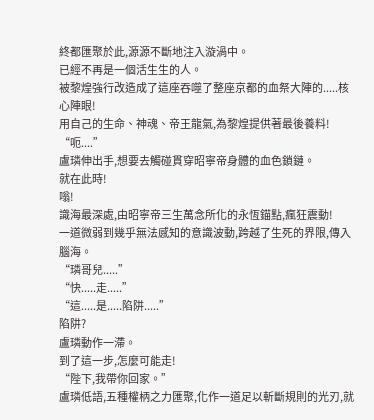終都匯聚於此,源源不斷地注入漩渦中。
已經不再是一個活生生的人。
被黎煌強行改造成了這座吞噬了整座京都的血祭大陣的.....核心陣眼!
用自己的生命、神魂、帝王龍氣,為黎煌提供著最後養料!
“呃....”
盧璘伸出手,想要去觸碰貫穿昭寧帝身體的血色鎖鏈。
就在此時!
嗡!
識海最深處,由昭寧帝三生萬念所化的永恆錨點,瘋狂震動!
一道微弱到幾乎無法感知的意識波動,跨越了生死的界限,傳入腦海。
“璘哥兒.....”
“快.....走.....”
“這.....是.....陷阱.....”
陷阱?
盧璘動作一滯。
到了這一步,怎麼可能走!
“陛下,我帶你回家。”
盧璘低語,五種權柄之力匯聚,化作一道足以斬斷規則的光刃,就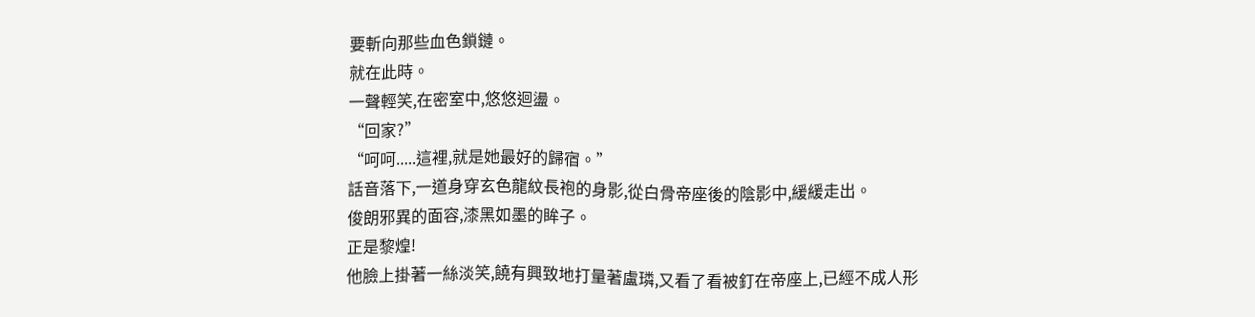要斬向那些血色鎖鏈。
就在此時。
一聲輕笑,在密室中,悠悠迴盪。
“回家?”
“呵呵.....這裡,就是她最好的歸宿。”
話音落下,一道身穿玄色龍紋長袍的身影,從白骨帝座後的陰影中,緩緩走出。
俊朗邪異的面容,漆黑如墨的眸子。
正是黎煌!
他臉上掛著一絲淡笑,饒有興致地打量著盧璘,又看了看被釘在帝座上,已經不成人形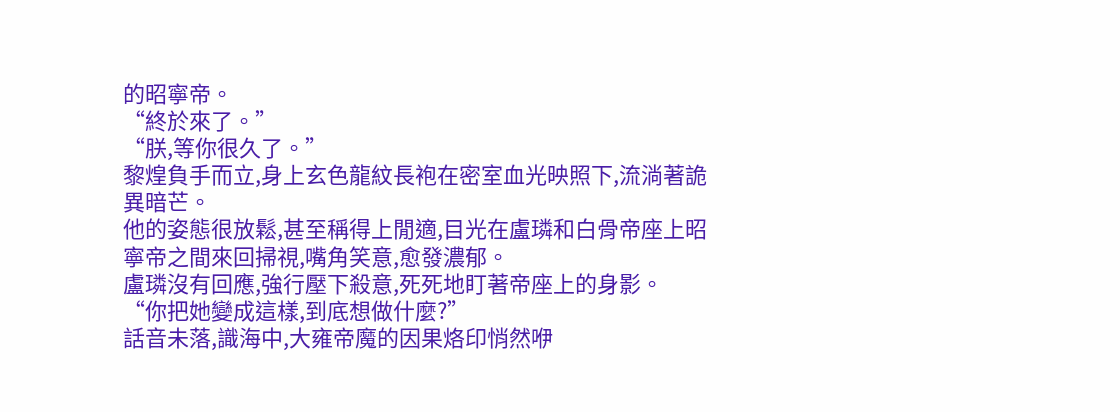的昭寧帝。
“終於來了。”
“朕,等你很久了。”
黎煌負手而立,身上玄色龍紋長袍在密室血光映照下,流淌著詭異暗芒。
他的姿態很放鬆,甚至稱得上閒適,目光在盧璘和白骨帝座上昭寧帝之間來回掃視,嘴角笑意,愈發濃郁。
盧璘沒有回應,強行壓下殺意,死死地盯著帝座上的身影。
“你把她變成這樣,到底想做什麼?”
話音未落,識海中,大雍帝魔的因果烙印悄然咿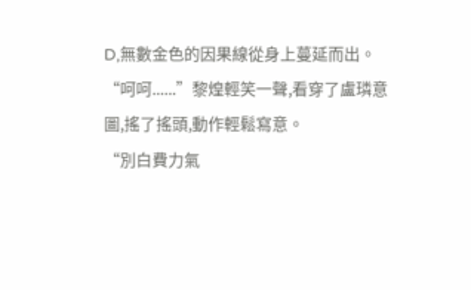D,無數金色的因果線從身上蔓延而出。
“呵呵......”黎煌輕笑一聲,看穿了盧璘意圖,搖了搖頭,動作輕鬆寫意。
“別白費力氣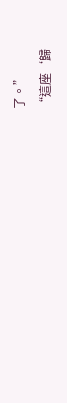了。”
“這座‘歸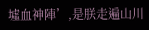墟血神陣’,是朕走遍山川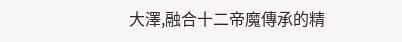大澤,融合十二帝魔傳承的精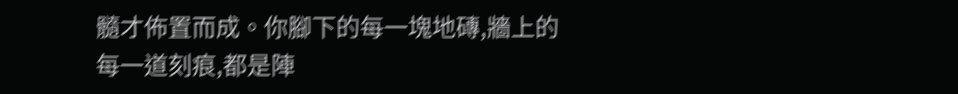髓才佈置而成。你腳下的每一塊地磚,牆上的每一道刻痕,都是陣